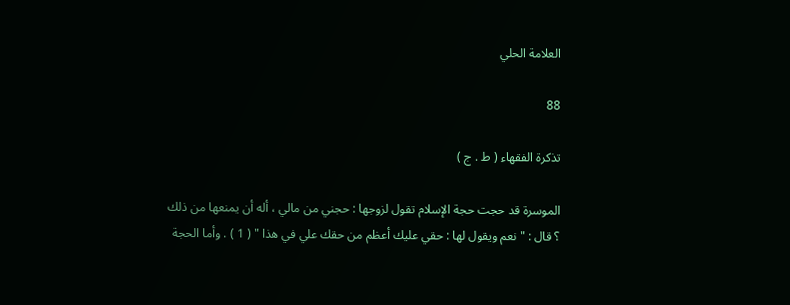العلامة الحلي

88

تذكرة الفقهاء ( ط . ج )

الموسرة قد حجت حجة الإسلام تقول لزوجها : حجني من مالي ، أله أن يمنعها من ذلك ؟ قال : " نعم ويقول لها : حقي عليك أعظم من حقك علي في هذا " ( 1 ) . وأما الحجة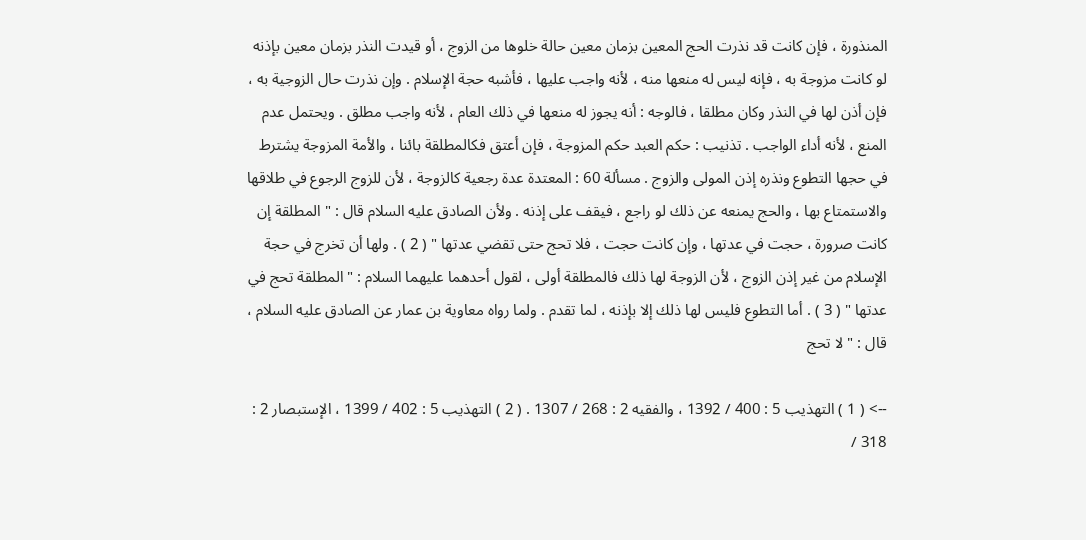المنذورة ، فإن كانت قد نذرت الحج المعين بزمان معين حالة خلوها من الزوج ، أو قيدت النذر بزمان معين بإذنه لو كانت مزوجة به ، فإنه ليس له منعها منه ، لأنه واجب عليها ، فأشبه حجة الإسلام . وإن نذرت حال الزوجية به ، فإن أذن لها في النذر وكان مطلقا ، فالوجه : أنه يجوز له منعها في ذلك العام ، لأنه واجب مطلق . ويحتمل عدم المنع ، لأنه أداء الواجب . تذنيب : حكم العبد حكم المزوجة ، فإن أعتق فكالمطلقة بائنا ، والأمة المزوجة يشترط في حجها التطوع ونذره إذن المولى والزوج . مسألة 60 : المعتدة عدة رجعية كالزوجة ، لأن للزوج الرجوع في طلاقها والاستمتاع بها ، والحج يمنعه عن ذلك لو راجع ، فيقف على إذنه . ولأن الصادق عليه السلام قال : " المطلقة إن كانت صرورة ، حجت في عدتها ، وإن كانت حجت ، فلا تحج حتى تقضي عدتها " ( 2 ) . ولها أن تخرج في حجة الإسلام من غير إذن الزوج ، لأن الزوجة لها ذلك فالمطلقة أولى ، لقول أحدهما عليهما السلام : " المطلقة تحج في عدتها " ( 3 ) . أما التطوع فليس لها ذلك إلا بإذنه ، لما تقدم . ولما رواه معاوية بن عمار عن الصادق عليه السلام ، قال : " لا تحج

--> ( 1 ) التهذيب 5 : 400 / 1392 ، والفقيه 2 : 268 / 1307 . ( 2 ) التهذيب 5 : 402 / 1399 ، الإستبصار 2 : 318 /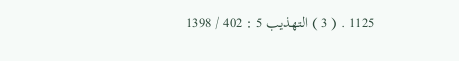1125 . ( 3 ) التهذيب 5 : 402 / 1398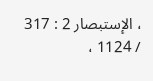، الإستبصار 2 : 317 / 1124 ،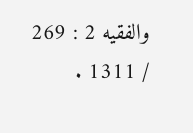والفقيه 2 : 269 / 1311 .